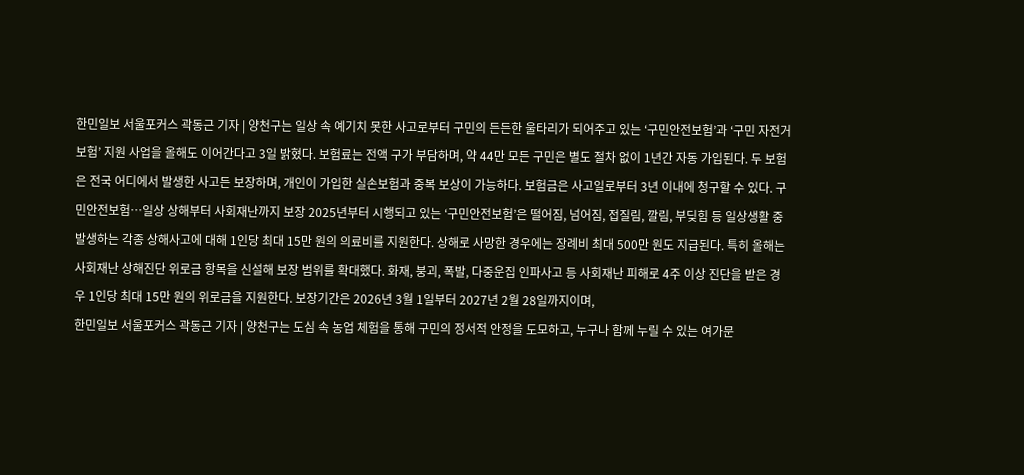한민일보 서울포커스 곽동근 기자 | 양천구는 일상 속 예기치 못한 사고로부터 구민의 든든한 울타리가 되어주고 있는 ‘구민안전보험’과 ‘구민 자전거보험’ 지원 사업을 올해도 이어간다고 3일 밝혔다. 보험료는 전액 구가 부담하며, 약 44만 모든 구민은 별도 절차 없이 1년간 자동 가입된다. 두 보험은 전국 어디에서 발생한 사고든 보장하며, 개인이 가입한 실손보험과 중복 보상이 가능하다. 보험금은 사고일로부터 3년 이내에 청구할 수 있다. 구민안전보험…일상 상해부터 사회재난까지 보장 2025년부터 시행되고 있는 ‘구민안전보험’은 떨어짐, 넘어짐, 접질림, 깔림, 부딪힘 등 일상생활 중 발생하는 각종 상해사고에 대해 1인당 최대 15만 원의 의료비를 지원한다. 상해로 사망한 경우에는 장례비 최대 500만 원도 지급된다. 특히 올해는 사회재난 상해진단 위로금 항목을 신설해 보장 범위를 확대했다. 화재, 붕괴, 폭발, 다중운집 인파사고 등 사회재난 피해로 4주 이상 진단을 받은 경우 1인당 최대 15만 원의 위로금을 지원한다. 보장기간은 2026년 3월 1일부터 2027년 2월 28일까지이며,
한민일보 서울포커스 곽동근 기자 | 양천구는 도심 속 농업 체험을 통해 구민의 정서적 안정을 도모하고, 누구나 함께 누릴 수 있는 여가문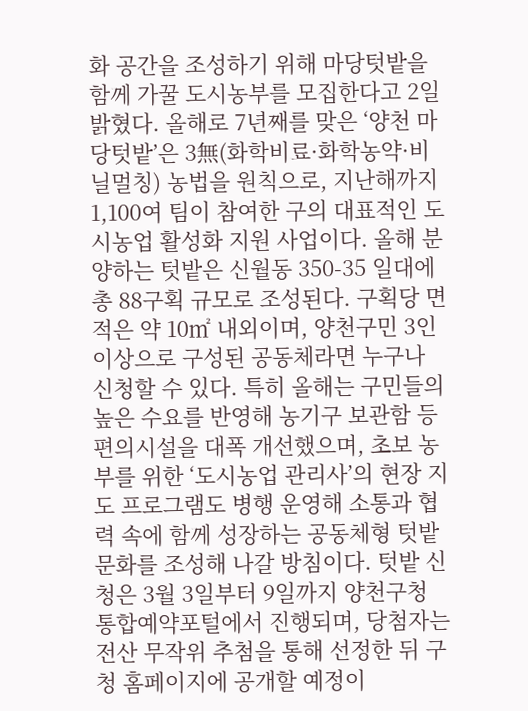화 공간을 조성하기 위해 마당텃밭을 함께 가꿀 도시농부를 모집한다고 2일 밝혔다. 올해로 7년째를 맞은 ‘양천 마당텃밭’은 3無(화학비료·화학농약·비닐멀칭) 농법을 원칙으로, 지난해까지 1,100여 팀이 참여한 구의 대표적인 도시농업 활성화 지원 사업이다. 올해 분양하는 텃밭은 신월동 350-35 일대에 총 88구획 규모로 조성된다. 구획당 면적은 약 10㎡ 내외이며, 양천구민 3인 이상으로 구성된 공동체라면 누구나 신청할 수 있다. 특히 올해는 구민들의 높은 수요를 반영해 농기구 보관함 등 편의시설을 대폭 개선했으며, 초보 농부를 위한 ‘도시농업 관리사’의 현장 지도 프로그램도 병행 운영해 소통과 협력 속에 함께 성장하는 공동체형 텃밭 문화를 조성해 나갈 방침이다. 텃밭 신청은 3월 3일부터 9일까지 양천구청 통합예약포털에서 진행되며, 당첨자는 전산 무작위 추첨을 통해 선정한 뒤 구청 홈페이지에 공개할 예정이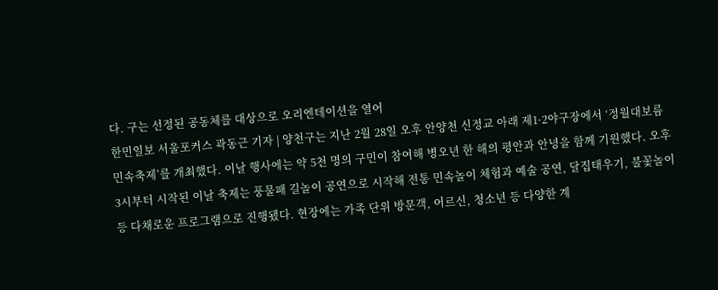다. 구는 선정된 공동체를 대상으로 오리엔테이션을 열어
한민일보 서울포커스 곽동근 기자 | 양천구는 지난 2월 28일 오후 안양천 신정교 아래 제1·2야구장에서 ‘정월대보름 민속축제’를 개최했다. 이날 행사에는 약 5천 명의 구민이 참여해 병오년 한 해의 평안과 안녕을 함께 기원했다. 오후 3시부터 시작된 이날 축제는 풍물패 길놀이 공연으로 시작해 전통 민속놀이 체험과 예술 공연, 달집태우기, 불꽃놀이 등 다채로운 프로그램으로 진행됐다. 현장에는 가족 단위 방문객, 어르신, 청소년 등 다양한 계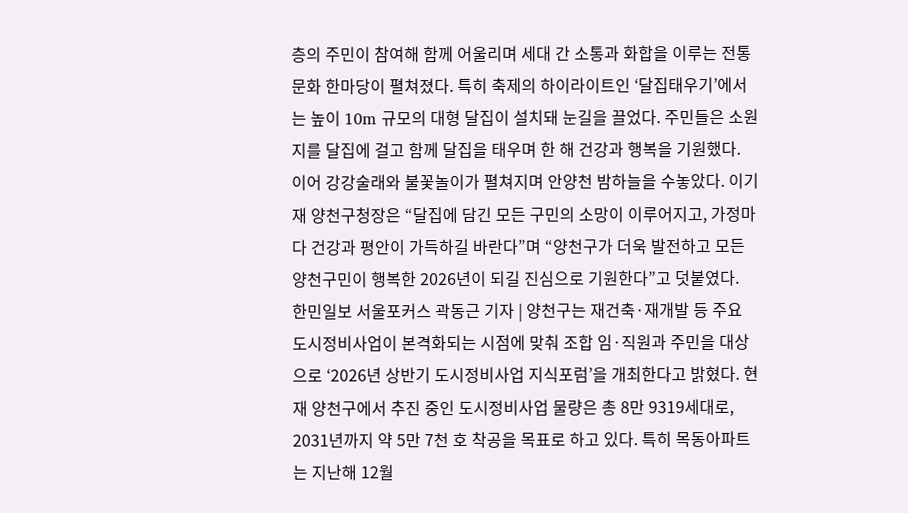층의 주민이 참여해 함께 어울리며 세대 간 소통과 화합을 이루는 전통문화 한마당이 펼쳐졌다. 특히 축제의 하이라이트인 ‘달집태우기’에서는 높이 10m 규모의 대형 달집이 설치돼 눈길을 끌었다. 주민들은 소원지를 달집에 걸고 함께 달집을 태우며 한 해 건강과 행복을 기원했다. 이어 강강술래와 불꽃놀이가 펼쳐지며 안양천 밤하늘을 수놓았다. 이기재 양천구청장은 “달집에 담긴 모든 구민의 소망이 이루어지고, 가정마다 건강과 평안이 가득하길 바란다”며 “양천구가 더욱 발전하고 모든 양천구민이 행복한 2026년이 되길 진심으로 기원한다”고 덧붙였다.
한민일보 서울포커스 곽동근 기자 | 양천구는 재건축·재개발 등 주요 도시정비사업이 본격화되는 시점에 맞춰 조합 임·직원과 주민을 대상으로 ‘2026년 상반기 도시정비사업 지식포럼’을 개최한다고 밝혔다. 현재 양천구에서 추진 중인 도시정비사업 물량은 총 8만 9319세대로, 2031년까지 약 5만 7천 호 착공을 목표로 하고 있다. 특히 목동아파트는 지난해 12월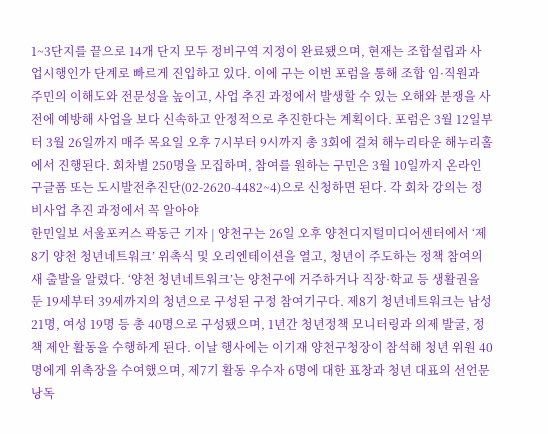1~3단지를 끝으로 14개 단지 모두 정비구역 지정이 완료됐으며, 현재는 조합설립과 사업시행인가 단계로 빠르게 진입하고 있다. 이에 구는 이번 포럼을 통해 조합 임·직원과 주민의 이해도와 전문성을 높이고, 사업 추진 과정에서 발생할 수 있는 오해와 분쟁을 사전에 예방해 사업을 보다 신속하고 안정적으로 추진한다는 계획이다. 포럼은 3월 12일부터 3월 26일까지 매주 목요일 오후 7시부터 9시까지 총 3회에 걸쳐 해누리타운 해누리홀에서 진행된다. 회차별 250명을 모집하며, 참여를 원하는 구민은 3월 10일까지 온라인 구글폼 또는 도시발전추진단(02-2620-4482~4)으로 신청하면 된다. 각 회차 강의는 정비사업 추진 과정에서 꼭 알아야
한민일보 서울포커스 곽동근 기자 | 양천구는 26일 오후 양천디지털미디어센터에서 ‘제8기 양천 청년네트워크’ 위촉식 및 오리엔테이션을 열고, 청년이 주도하는 정책 참여의 새 출발을 알렸다. ‘양천 청년네트워크’는 양천구에 거주하거나 직장·학교 등 생활권을 둔 19세부터 39세까지의 청년으로 구성된 구정 참여기구다. 제8기 청년네트워크는 남성 21명, 여성 19명 등 총 40명으로 구성됐으며, 1년간 청년정책 모니터링과 의제 발굴, 정책 제안 활동을 수행하게 된다. 이날 행사에는 이기재 양천구청장이 참석해 청년 위원 40명에게 위촉장을 수여했으며, 제7기 활동 우수자 6명에 대한 표창과 청년 대표의 선언문 낭독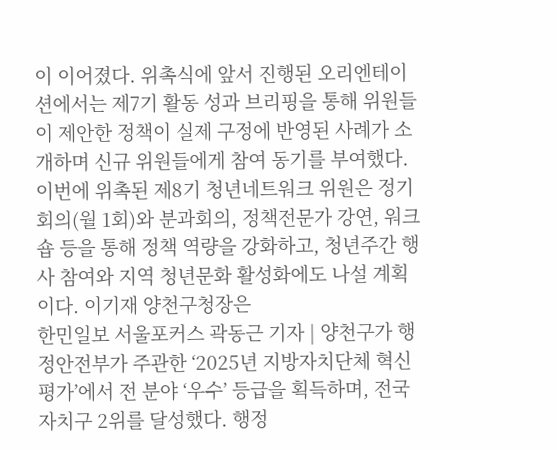이 이어졌다. 위촉식에 앞서 진행된 오리엔테이션에서는 제7기 활동 성과 브리핑을 통해 위원들이 제안한 정책이 실제 구정에 반영된 사례가 소개하며 신규 위원들에게 참여 동기를 부여했다. 이번에 위촉된 제8기 청년네트워크 위원은 정기회의(월 1회)와 분과회의, 정책전문가 강연, 워크숍 등을 통해 정책 역량을 강화하고, 청년주간 행사 참여와 지역 청년문화 활성화에도 나설 계획이다. 이기재 양천구청장은
한민일보 서울포커스 곽동근 기자 | 양천구가 행정안전부가 주관한 ‘2025년 지방자치단체 혁신평가’에서 전 분야 ‘우수’ 등급을 획득하며, 전국 자치구 2위를 달성했다. 행정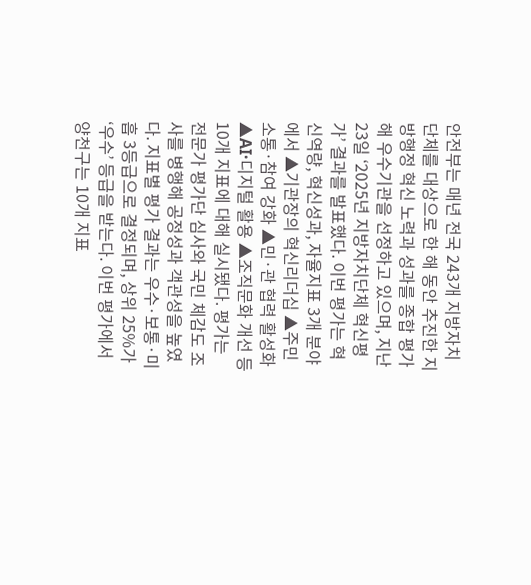안전부는 매년 전국 243개 지방자치단체를 대상으로 한 해 동안 추진한 지방행정 혁신 노력과 성과를 종합 평가해 우수기관을 선정하고 있으며, 지난 23일 ‘2025년 지방자치단체 혁신평가’ 결과를 발표했다. 이번 평가는 혁신역량, 혁신성과, 자율지표 3개 분야에서 ▲기관장의 혁신리더십 ▲주민 소통·참여 강화 ▲민·관 협력 활성화 ▲AI·디지털 활용 ▲조직문화 개선 등 10개 지표에 대해 실시됐다. 평가는 전문가 평가단 심사와 국민 체감도 조사를 병행해 공정성과 객관성을 높였다. 지표별 평가 결과는 우수·보통·미흡 3등급으로 결정되며, 상위 25%가 ‘우수’ 등급을 받는다. 이번 평가에서 양천구는 10개 지표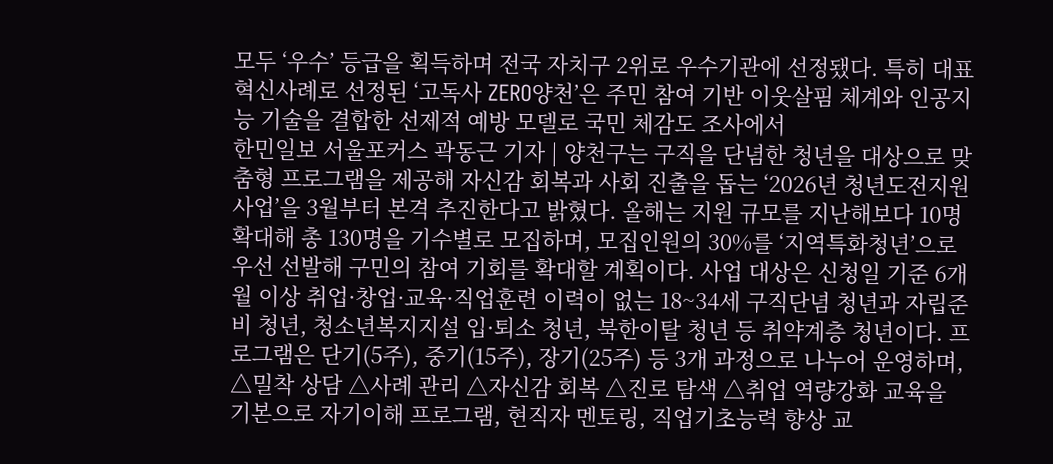모두 ‘우수’ 등급을 획득하며 전국 자치구 2위로 우수기관에 선정됐다. 특히 대표 혁신사례로 선정된 ‘고독사 ZERO양천’은 주민 참여 기반 이웃살핌 체계와 인공지능 기술을 결합한 선제적 예방 모델로 국민 체감도 조사에서
한민일보 서울포커스 곽동근 기자 | 양천구는 구직을 단념한 청년을 대상으로 맞춤형 프로그램을 제공해 자신감 회복과 사회 진출을 돕는 ‘2026년 청년도전지원사업’을 3월부터 본격 추진한다고 밝혔다. 올해는 지원 규모를 지난해보다 10명 확대해 총 130명을 기수별로 모집하며, 모집인원의 30%를 ‘지역특화청년’으로 우선 선발해 구민의 참여 기회를 확대할 계획이다. 사업 대상은 신청일 기준 6개월 이상 취업·창업·교육·직업훈련 이력이 없는 18~34세 구직단념 청년과 자립준비 청년, 청소년복지지설 입·퇴소 청년, 북한이탈 청년 등 취약계층 청년이다. 프로그램은 단기(5주), 중기(15주), 장기(25주) 등 3개 과정으로 나누어 운영하며, △밀착 상담 △사례 관리 △자신감 회복 △진로 탐색 △취업 역량강화 교육을 기본으로 자기이해 프로그램, 현직자 멘토링, 직업기초능력 향상 교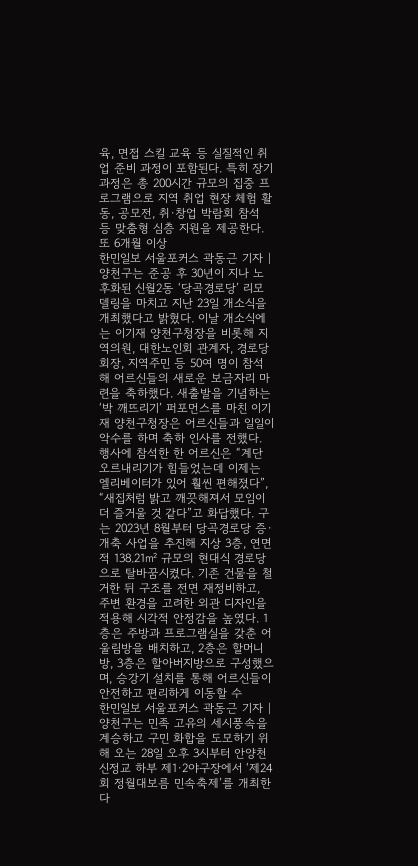육, 면접 스킬 교육 등 실질적인 취업 준비 과정이 포함된다. 특히 장기 과정은 총 200시간 규모의 집중 프로그램으로 지역 취업 현장 체험 활동, 공모전, 취·창업 박람회 참석 등 맞춤형 심층 지원을 제공한다. 또 6개월 이상
한민일보 서울포커스 곽동근 기자 | 양천구는 준공 후 30년이 지나 노후화된 신월2동 ‘당곡경로당’ 리모델링을 마치고 지난 23일 개소식을 개최했다고 밝혔다. 이날 개소식에는 이기재 양천구청장을 비롯해 지역의원, 대한노인회 관계자, 경로당 회장, 지역주민 등 50여 명이 참석해 어르신들의 새로운 보금자리 마련을 축하했다. 새출발을 기념하는 ‘박 깨뜨리기’ 퍼포먼스를 마친 이기재 양천구청장은 어르신들과 일일이 악수를 하며 축하 인사를 전했다. 행사에 참석한 한 어르신은 “계단 오르내리기가 힘들었는데 이제는 엘리베이터가 있어 훨씬 편해졌다”, “새집처럼 밝고 깨끗해져서 모임이 더 즐거울 것 같다”고 화답했다. 구는 2023년 8월부터 당곡경로당 증·개축 사업을 추진해 지상 3층, 연면적 138.21㎡ 규모의 현대식 경로당으로 탈바꿈시켰다. 기존 건물을 철거한 뒤 구조를 전면 재정비하고, 주변 환경을 고려한 외관 디자인을 적용해 시각적 안정감을 높였다. 1층은 주방과 프로그램실을 갖춘 어울림방을 배치하고, 2층은 할머니방, 3층은 할아버지방으로 구성했으며, 승강기 설치를 통해 어르신들이 안전하고 편리하게 이동할 수
한민일보 서울포커스 곽동근 기자 | 양천구는 민족 고유의 세시풍속을 계승하고 구민 화합을 도모하기 위해 오는 28일 오후 3시부터 안양천 신정교 하부 제1·2야구장에서 ‘제24회 정월대보름 민속축제’를 개최한다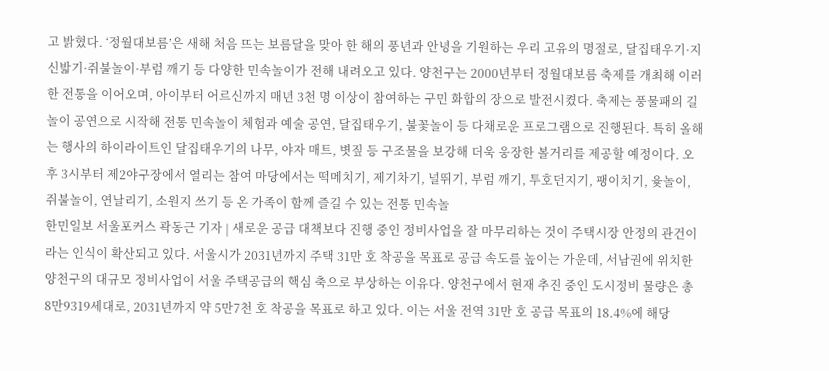고 밝혔다. ‘정월대보름’은 새해 처음 뜨는 보름달을 맞아 한 해의 풍년과 안녕을 기원하는 우리 고유의 명절로, 달집태우기·지신밟기·쥐불놀이·부럼 깨기 등 다양한 민속놀이가 전해 내려오고 있다. 양천구는 2000년부터 정월대보름 축제를 개최해 이러한 전통을 이어오며, 아이부터 어르신까지 매년 3천 명 이상이 참여하는 구민 화합의 장으로 발전시켰다. 축제는 풍물패의 길놀이 공연으로 시작해 전통 민속놀이 체험과 예술 공연, 달집태우기, 불꽃놀이 등 다채로운 프로그램으로 진행된다. 특히 올해는 행사의 하이라이트인 달집태우기의 나무, 야자 매트, 볏짚 등 구조물을 보강해 더욱 웅장한 볼거리를 제공할 예정이다. 오후 3시부터 제2야구장에서 열리는 참여 마당에서는 떡메치기, 제기차기, 널뛰기, 부럼 깨기, 투호던지기, 팽이치기, 윷놀이, 쥐불놀이, 연날리기, 소원지 쓰기 등 온 가족이 함께 즐길 수 있는 전통 민속놀
한민일보 서울포커스 곽동근 기자 | 새로운 공급 대책보다 진행 중인 정비사업을 잘 마무리하는 것이 주택시장 안정의 관건이라는 인식이 확산되고 있다. 서울시가 2031년까지 주택 31만 호 착공을 목표로 공급 속도를 높이는 가운데, 서남권에 위치한 양천구의 대규모 정비사업이 서울 주택공급의 핵심 축으로 부상하는 이유다. 양천구에서 현재 추진 중인 도시정비 물량은 총 8만9319세대로, 2031년까지 약 5만7천 호 착공을 목표로 하고 있다. 이는 서울 전역 31만 호 공급 목표의 18.4%에 해당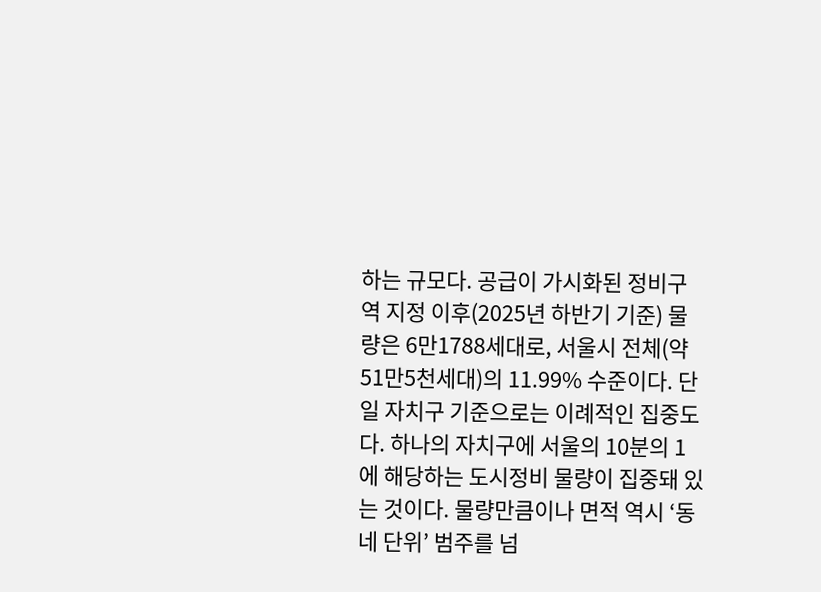하는 규모다. 공급이 가시화된 정비구역 지정 이후(2025년 하반기 기준) 물량은 6만1788세대로, 서울시 전체(약 51만5천세대)의 11.99% 수준이다. 단일 자치구 기준으로는 이례적인 집중도다. 하나의 자치구에 서울의 10분의 1에 해당하는 도시정비 물량이 집중돼 있는 것이다. 물량만큼이나 면적 역시 ‘동네 단위’ 범주를 넘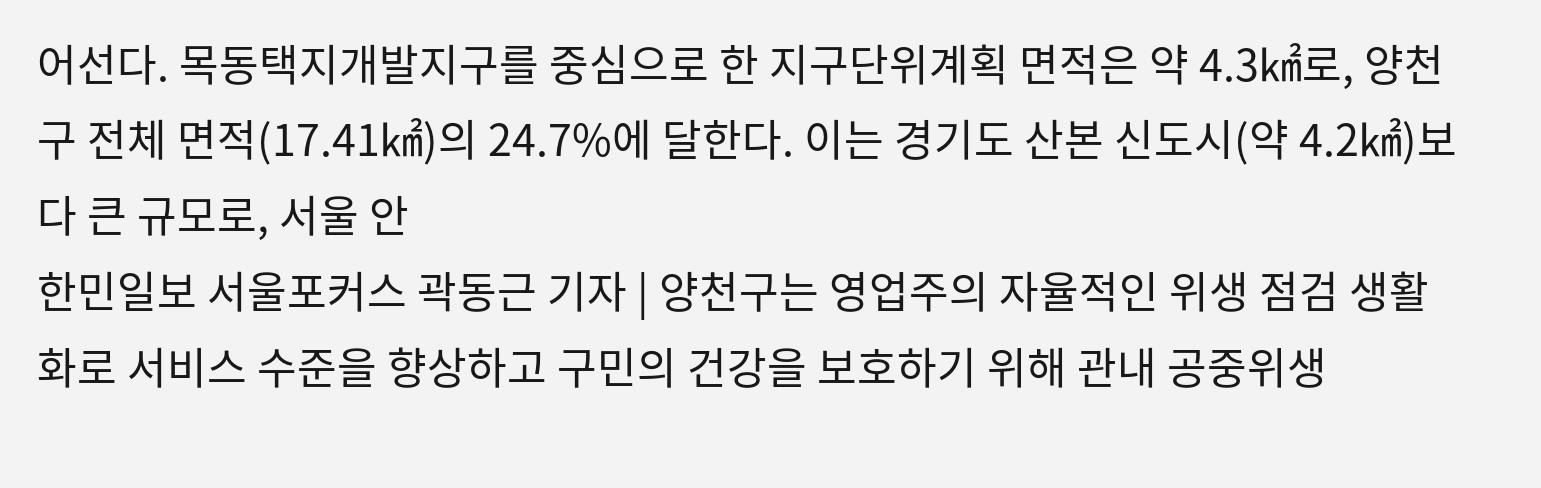어선다. 목동택지개발지구를 중심으로 한 지구단위계획 면적은 약 4.3㎢로, 양천구 전체 면적(17.41㎢)의 24.7%에 달한다. 이는 경기도 산본 신도시(약 4.2㎢)보다 큰 규모로, 서울 안
한민일보 서울포커스 곽동근 기자 | 양천구는 영업주의 자율적인 위생 점검 생활화로 서비스 수준을 향상하고 구민의 건강을 보호하기 위해 관내 공중위생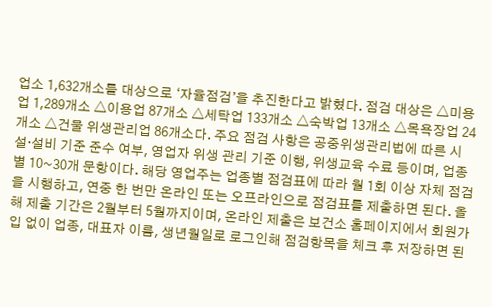업소 1,632개소를 대상으로 ‘자율점검’을 추진한다고 밝혔다. 점검 대상은 △미용업 1,289개소 △이용업 87개소 △세탁업 133개소 △숙박업 13개소 △목욕장업 24개소 △건물 위생관리업 86개소다. 주요 점검 사항은 공중위생관리법에 따른 시설·설비 기준 준수 여부, 영업자 위생 관리 기준 이행, 위생교육 수료 등이며, 업종별 10~30개 문항이다. 해당 영업주는 업종별 점검표에 따라 월 1회 이상 자체 점검을 시행하고, 연중 한 번만 온라인 또는 오프라인으로 점검표를 제출하면 된다. 올해 제출 기간은 2월부터 5월까지이며, 온라인 제출은 보건소 홈페이지에서 회원가입 없이 업종, 대표자 이름, 생년월일로 로그인해 점검항목을 체크 후 저장하면 된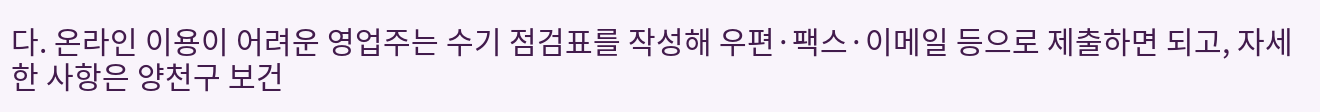다. 온라인 이용이 어려운 영업주는 수기 점검표를 작성해 우편·팩스·이메일 등으로 제출하면 되고, 자세한 사항은 양천구 보건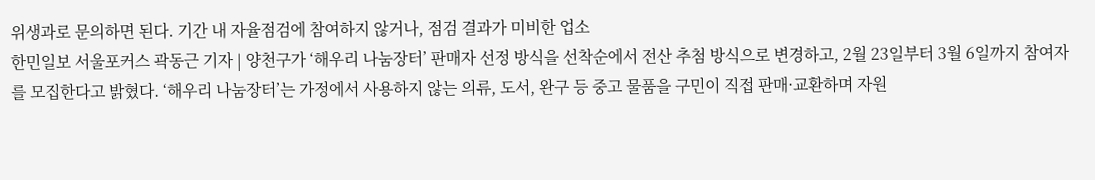위생과로 문의하면 된다. 기간 내 자율점검에 참여하지 않거나, 점검 결과가 미비한 업소
한민일보 서울포커스 곽동근 기자 | 양천구가 ‘해우리 나눔장터’ 판매자 선정 방식을 선착순에서 전산 추첨 방식으로 변경하고, 2월 23일부터 3월 6일까지 참여자를 모집한다고 밝혔다. ‘해우리 나눔장터’는 가정에서 사용하지 않는 의류, 도서, 완구 등 중고 물품을 구민이 직접 판매·교환하며 자원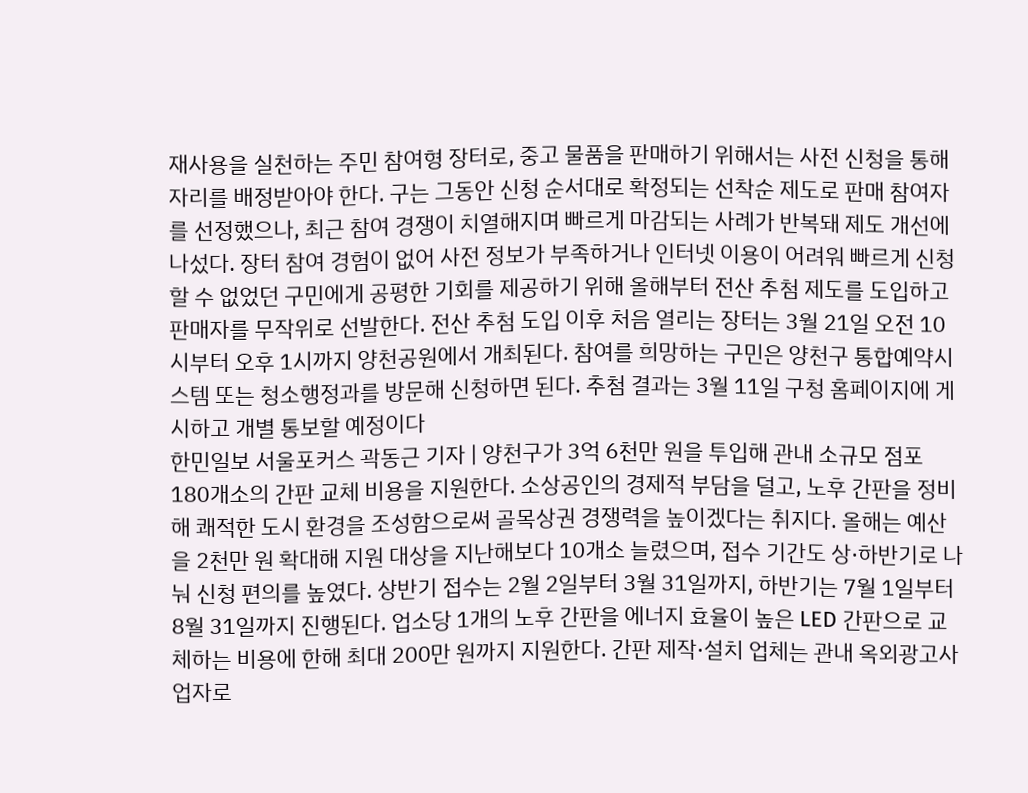재사용을 실천하는 주민 참여형 장터로, 중고 물품을 판매하기 위해서는 사전 신청을 통해 자리를 배정받아야 한다. 구는 그동안 신청 순서대로 확정되는 선착순 제도로 판매 참여자를 선정했으나, 최근 참여 경쟁이 치열해지며 빠르게 마감되는 사례가 반복돼 제도 개선에 나섰다. 장터 참여 경험이 없어 사전 정보가 부족하거나 인터넷 이용이 어려워 빠르게 신청할 수 없었던 구민에게 공평한 기회를 제공하기 위해 올해부터 전산 추첨 제도를 도입하고 판매자를 무작위로 선발한다. 전산 추첨 도입 이후 처음 열리는 장터는 3월 21일 오전 10시부터 오후 1시까지 양천공원에서 개최된다. 참여를 희망하는 구민은 양천구 통합예약시스템 또는 청소행정과를 방문해 신청하면 된다. 추첨 결과는 3월 11일 구청 홈페이지에 게시하고 개별 통보할 예정이다
한민일보 서울포커스 곽동근 기자 | 양천구가 3억 6천만 원을 투입해 관내 소규모 점포 180개소의 간판 교체 비용을 지원한다. 소상공인의 경제적 부담을 덜고, 노후 간판을 정비해 쾌적한 도시 환경을 조성함으로써 골목상권 경쟁력을 높이겠다는 취지다. 올해는 예산을 2천만 원 확대해 지원 대상을 지난해보다 10개소 늘렸으며, 접수 기간도 상·하반기로 나눠 신청 편의를 높였다. 상반기 접수는 2월 2일부터 3월 31일까지, 하반기는 7월 1일부터 8월 31일까지 진행된다. 업소당 1개의 노후 간판을 에너지 효율이 높은 LED 간판으로 교체하는 비용에 한해 최대 200만 원까지 지원한다. 간판 제작·설치 업체는 관내 옥외광고사업자로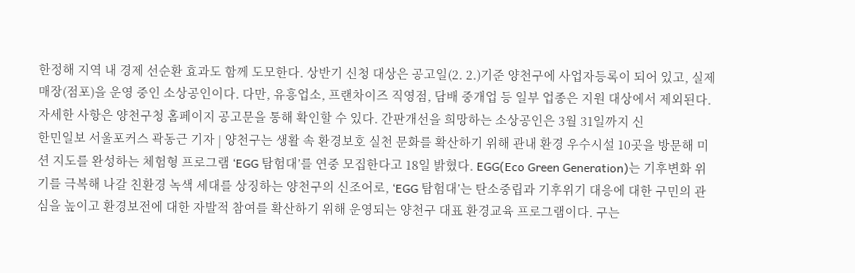한정해 지역 내 경제 선순환 효과도 함께 도모한다. 상반기 신청 대상은 공고일(2. 2.)기준 양천구에 사업자등록이 되어 있고, 실제 매장(점포)을 운영 중인 소상공인이다. 다만, 유흥업소, 프랜차이즈 직영점, 담배 중개업 등 일부 업종은 지원 대상에서 제외된다. 자세한 사항은 양천구청 홈페이지 공고문을 통해 확인할 수 있다. 간판개선을 희망하는 소상공인은 3월 31일까지 신
한민일보 서울포커스 곽동근 기자 | 양천구는 생활 속 환경보호 실천 문화를 확산하기 위해 관내 환경 우수시설 10곳을 방문해 미션 지도를 완성하는 체험형 프로그램 ‘EGG 탐험대’를 연중 모집한다고 18일 밝혔다. EGG(Eco Green Generation)는 기후변화 위기를 극복해 나갈 친환경 녹색 세대를 상징하는 양천구의 신조어로, ‘EGG 탐험대’는 탄소중립과 기후위기 대응에 대한 구민의 관심을 높이고 환경보전에 대한 자발적 참여를 확산하기 위해 운영되는 양천구 대표 환경교육 프로그램이다. 구는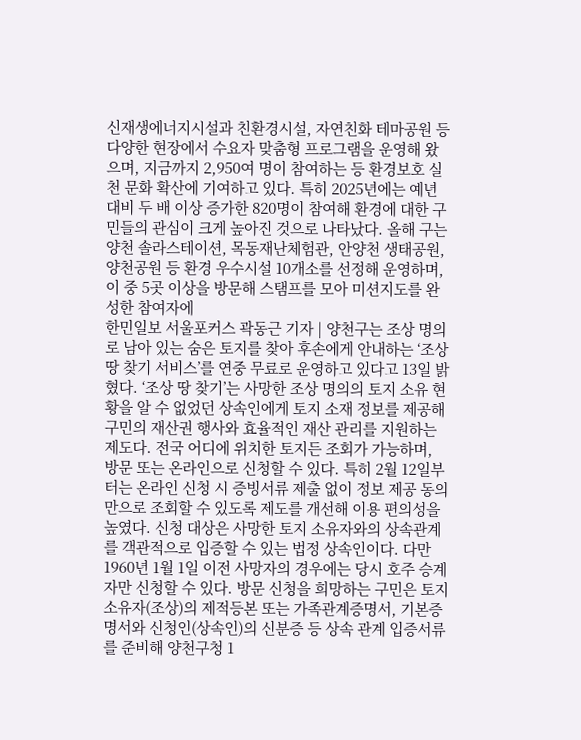신재생에너지시설과 친환경시설, 자연친화 테마공원 등 다양한 현장에서 수요자 맞춤형 프로그램을 운영해 왔으며, 지금까지 2,950여 명이 참여하는 등 환경보호 실천 문화 확산에 기여하고 있다. 특히 2025년에는 예년 대비 두 배 이상 증가한 820명이 참여해 환경에 대한 구민들의 관심이 크게 높아진 것으로 나타났다. 올해 구는 양천 솔라스테이션, 목동재난체험관, 안양천 생태공원, 양천공원 등 환경 우수시설 10개소를 선정해 운영하며, 이 중 5곳 이상을 방문해 스탬프를 모아 미션지도를 완성한 참여자에
한민일보 서울포커스 곽동근 기자 | 양천구는 조상 명의로 남아 있는 숨은 토지를 찾아 후손에게 안내하는 ‘조상 땅 찾기 서비스’를 연중 무료로 운영하고 있다고 13일 밝혔다. ‘조상 땅 찾기’는 사망한 조상 명의의 토지 소유 현황을 알 수 없었던 상속인에게 토지 소재 정보를 제공해 구민의 재산권 행사와 효율적인 재산 관리를 지원하는 제도다. 전국 어디에 위치한 토지든 조회가 가능하며, 방문 또는 온라인으로 신청할 수 있다. 특히 2월 12일부터는 온라인 신청 시 증빙서류 제출 없이 정보 제공 동의만으로 조회할 수 있도록 제도를 개선해 이용 편의성을 높였다. 신청 대상은 사망한 토지 소유자와의 상속관계를 객관적으로 입증할 수 있는 법정 상속인이다. 다만 1960년 1월 1일 이전 사망자의 경우에는 당시 호주 승계자만 신청할 수 있다. 방문 신청을 희망하는 구민은 토지 소유자(조상)의 제적등본 또는 가족관계증명서, 기본증명서와 신청인(상속인)의 신분증 등 상속 관계 입증서류를 준비해 양천구청 1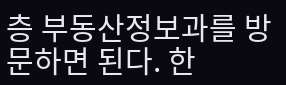층 부동산정보과를 방문하면 된다. 한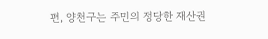편, 양천구는 주민의 정당한 재산권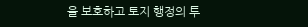을 보호하고 토지 행정의 투